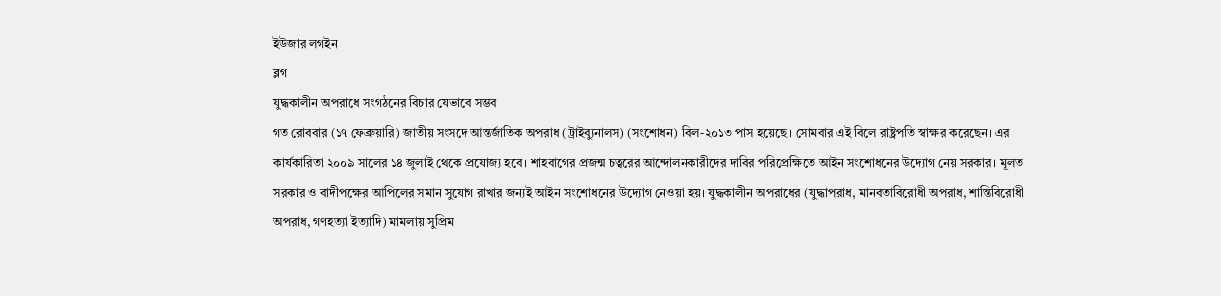ইউজার লগইন
ব্লগ
যুদ্ধকালীন অপরাধে সংগঠনের বিচার যেভাবে সম্ভব
গত রোববার (১৭ ফেব্রুয়ারি) জাতীয় সংসদে আন্তর্জাতিক অপরাধ (ট্রাইব্যুনালস) (সংশোধন) বিল-২০১৩ পাস হয়েছে। সোমবার এই বিলে রাষ্ট্রপতি স্বাক্ষর করেছেন। এর কার্যকারিতা ২০০৯ সালের ১৪ জুলাই থেকে প্রযোজ্য হবে। শাহবাগের প্রজন্ম চত্বরের আন্দোলনকারীদের দাবির পরিপ্রেক্ষিতে আইন সংশোধনের উদ্যোগ নেয় সরকার। মূলত সরকার ও বাদীপক্ষের আপিলের সমান সুযোগ রাখার জন্যই আইন সংশোধনের উদ্যোগ নেওয়া হয়। যুদ্ধকালীন অপরাধের (যুদ্ধাপরাধ, মানবতাবিরোধী অপরাধ, শান্তিবিরোধী অপরাধ, গণহত্যা ইত্যাদি) মামলায় সুপ্রিম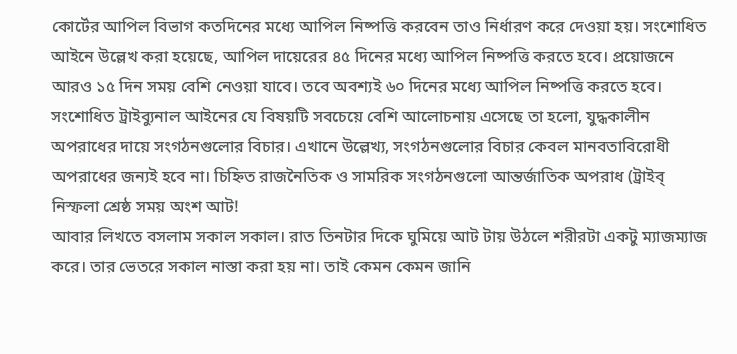কোর্টের আপিল বিভাগ কতদিনের মধ্যে আপিল নিষ্পত্তি করবেন তাও নির্ধারণ করে দেওয়া হয়। সংশোধিত আইনে উল্লেখ করা হয়েছে, আপিল দায়েরের ৪৫ দিনের মধ্যে আপিল নিষ্পত্তি করতে হবে। প্রয়োজনে আরও ১৫ দিন সময় বেশি নেওয়া যাবে। তবে অবশ্যই ৬০ দিনের মধ্যে আপিল নিষ্পত্তি করতে হবে। সংশোধিত ট্রাইব্যুনাল আইনের যে বিষয়টি সবচেয়ে বেশি আলোচনায় এসেছে তা হলো, যুদ্ধকালীন অপরাধের দায়ে সংগঠনগুলোর বিচার। এখানে উল্লেখ্য, সংগঠনগুলোর বিচার কেবল মানবতাবিরোধী অপরাধের জন্যই হবে না। চিহ্নিত রাজনৈতিক ও সামরিক সংগঠনগুলো আন্তর্জাতিক অপরাধ (ট্রাইব্
নিস্ফলা শ্রেষ্ঠ সময় অংশ আট!
আবার লিখতে বসলাম সকাল সকাল। রাত তিনটার দিকে ঘুমিয়ে আট টায় উঠলে শরীরটা একটু ম্যাজম্যাজ করে। তার ভেতরে সকাল নাস্তা করা হয় না। তাই কেমন কেমন জানি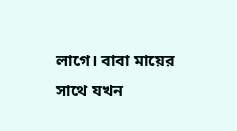লাগে। বাবা মায়ের সাথে যখন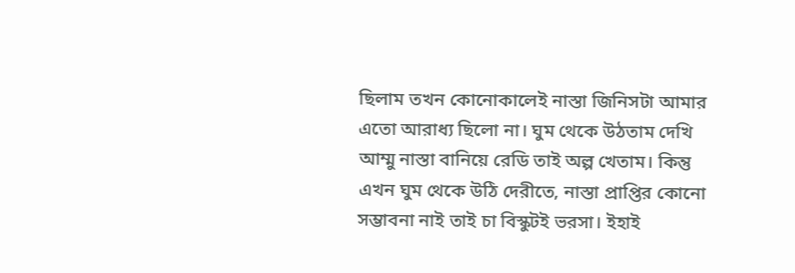ছিলাম তখন কোনোকালেই নাস্তা জিনিসটা আমার এতো আরাধ্য ছিলো না। ঘুম থেকে উঠতাম দেখি আম্মু নাস্তা বানিয়ে রেডি তাই অল্প খেতাম। কিন্তু এখন ঘুম থেকে উঠি দেরীতে, নাস্তা প্রাপ্তির কোনো সম্ভাবনা নাই তাই চা বিস্কুটই ভরসা। ইহাই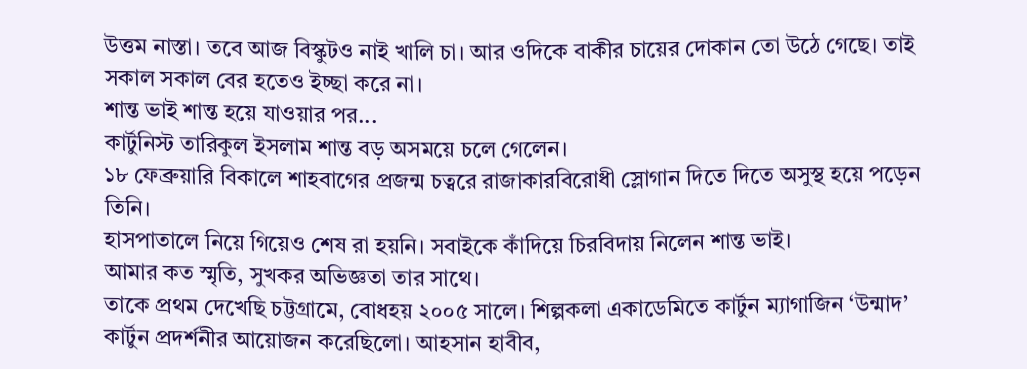উত্তম নাস্তা। তবে আজ বিস্কুটও নাই খালি চা। আর ওদিকে বাকীর চায়ের দোকান তো উঠে গেছে। তাই সকাল সকাল বের হতেও ইচ্ছা করে না।
শান্ত ভাই শান্ত হয়ে যাওয়ার পর...
কার্টুনিস্ট তারিকুল ইসলাম শান্ত বড় অসময়ে চলে গেলেন।
১৮ ফেব্রুয়ারি বিকালে শাহবাগের প্রজন্ম চত্বরে রাজাকারবিরোধী স্লোগান দিতে দিতে অসুস্থ হয়ে পড়েন তিনি।
হাসপাতালে নিয়ে গিয়েও শেষ রা হয়নি। সবাইকে কাঁদিয়ে চিরবিদায় নিলেন শান্ত ভাই।
আমার কত স্মৃতি, সুখকর অভিজ্ঞতা তার সাথে।
তাকে প্রথম দেখেছি চট্টগ্রামে, বোধহয় ২০০৫ সালে। শিল্পকলা একাডেমিতে কার্টুন ম্যাগাজিন ‘উন্মাদ’ কার্টুন প্রদর্শনীর আয়োজন করেছিলো। আহসান হাবীব,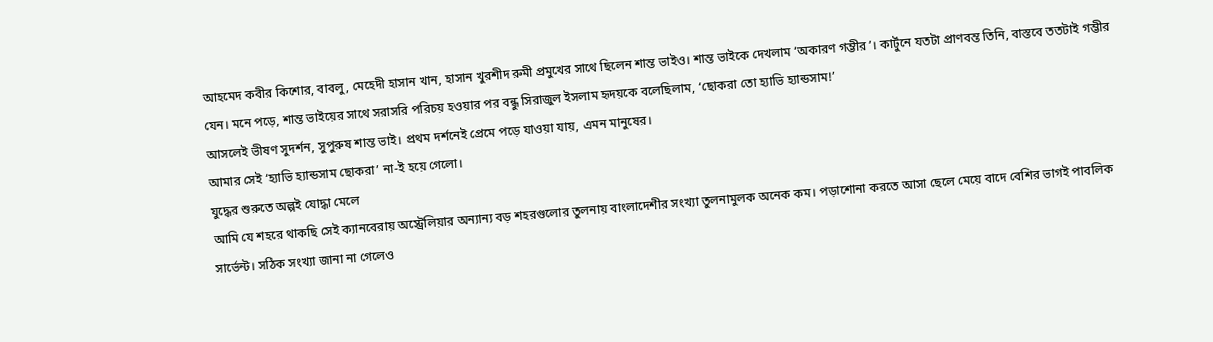আহমেদ কবীর কিশোর, বাবলু, মেহেদী হাসান খান, হাসান খুরশীদ রুমী প্রমুখের সাথে ছিলেন শান্ত ভাইও। শান্ত ভাইকে দেখলাম ‘অকারণ গম্ভীর’। কার্টুনে যতটা প্রাণবন্ত তিনি, বাস্তবে ততটাই গম্ভীর যেন। মনে পড়ে, শান্ত ভাইয়ের সাথে সরাসরি পরিচয় হওয়ার পর বন্ধু সিরাজুল ইসলাম হৃদয়কে বলেছিলাম, ‘ছোকরা তো হ্যাভি হ্যান্ডসাম!’
আসলেই ভীষণ সুদর্শন, সুপুরুষ শান্ত ভাই। প্রথম দর্শনেই প্রেমে পড়ে যাওয়া যায়, এমন মানুষের।
আমার সেই ‘হ্যাভি হ্যান্ডসাম ছোকরা’ না-ই হয়ে গেলো।
যুদ্ধের শুরুতে অল্পই যোদ্ধা মেলে
আমি যে শহরে থাকছি সেই ক্যানবেরায় অস্ট্রেলিয়ার অন্যান্য বড় শহরগুলোর তুলনায় বাংলাদেশীর সংখ্যা তুলনামুলক অনেক কম। পড়াশোনা করতে আসা ছেলে মেয়ে বাদে বেশির ভাগই পাবলিক সার্ভেন্ট। সঠিক সংখ্যা জানা না গেলেও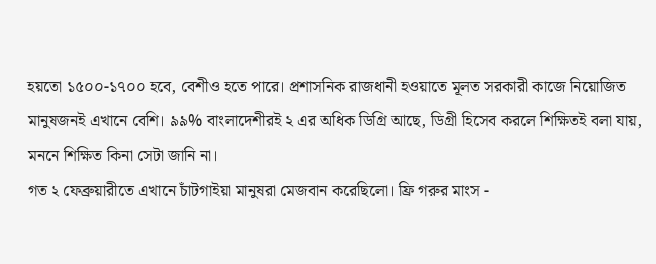হয়তো ১৫০০-১৭০০ হবে, বেশীও হতে পারে। প্রশাসনিক রাজধানী হওয়াতে মূলত সরকারী কাজে নিয়োজিত মানুষজনই এখানে বেশি। ৯৯% বাংলাদেশীরই ২ এর অধিক ডিগ্রি আছে, ডিগ্রী হিসেব করলে শিক্ষিতই বলা যায়, মননে শিক্ষিত কিনা সেটা জানি না।
গত ২ ফেব্রুয়ারীতে এখানে চাঁটগাইয়া মানুষরা মেজবান করেছিলো। ফ্রি গরুর মাংস -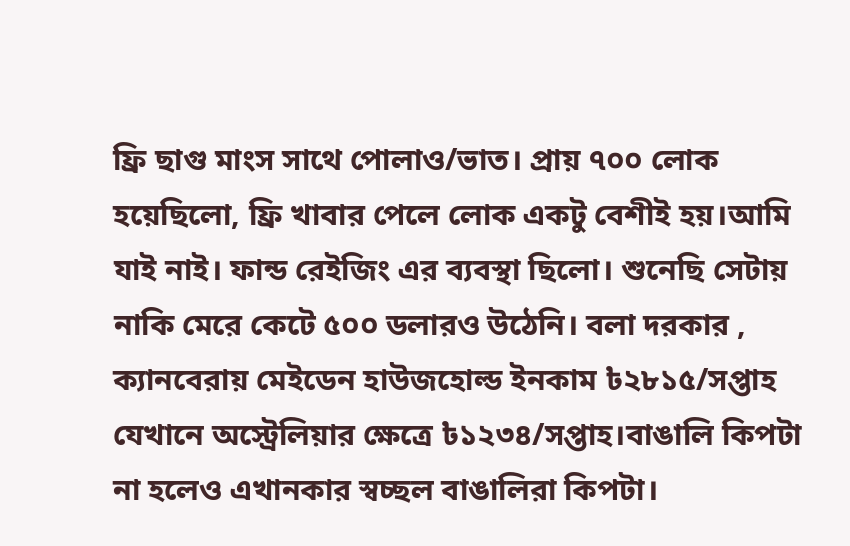ফ্রি ছাগু মাংস সাথে পোলাও/ভাত। প্রায় ৭০০ লোক হয়েছিলো, ফ্রি খাবার পেলে লোক একটু বেশীই হয়।আমি যাই নাই। ফান্ড রেইজিং এর ব্যবস্থা ছিলো। শুনেছি সেটায় নাকি মেরে কেটে ৫০০ ডলারও উঠেনি। বলা দরকার , ক্যানবেরায় মেইডেন হাউজহোল্ড ইনকাম ৳২৮১৫/সপ্তাহ যেখানে অস্ট্রেলিয়ার ক্ষেত্রে ৳১২৩৪/সপ্তাহ।বাঙালি কিপটা না হলেও এখানকার স্বচ্ছল বাঙালিরা কিপটা।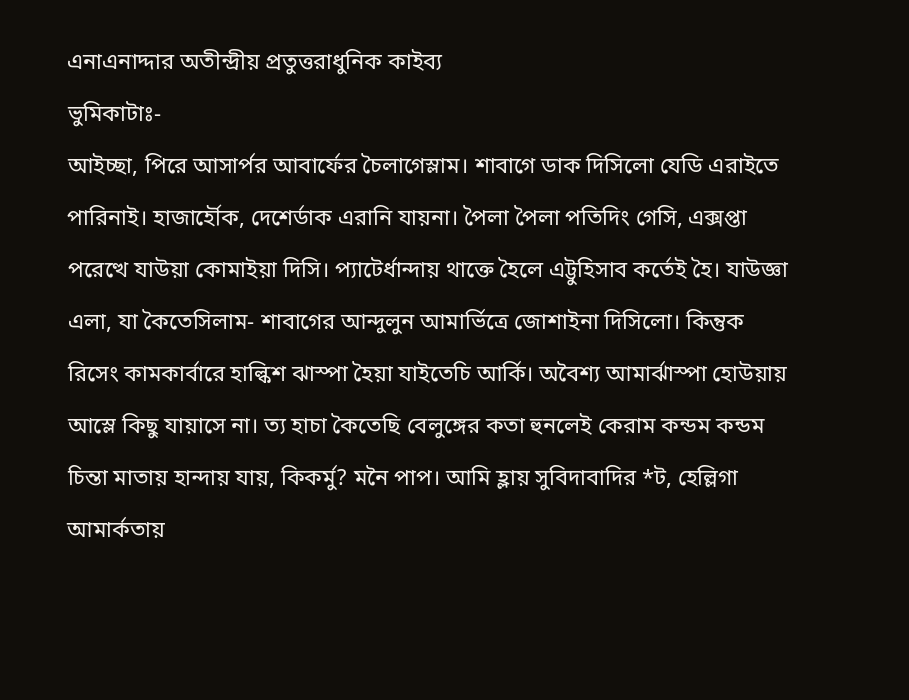এনাএনাদ্দার অতীন্দ্রীয় প্রতুত্তরাধুনিক কাইব্য
ভুমিকাটাঃ-
আইচ্ছা, পিরে আসার্পর আবার্ফের চৈলাগেস্লাম। শাবাগে ডাক দিসিলো যেডি এরাইতে পারিনাই। হাজার্হৌক, দেশের্ডাক এরানি যায়না। পৈলা পৈলা পতিদিং গেসি, এক্সপ্তা পরেত্থে যাউয়া কোমাইয়া দিসি। প্যাটের্ধান্দায় থাক্তে হৈলে এট্টুহিসাব কর্তেই হৈ। যাউজ্ঞা এলা, যা কৈতেসিলাম- শাবাগের আন্দুলুন আমার্ভিত্রে জোশাইনা দিসিলো। কিন্তুক রিসেং কামকার্বারে হাল্কিশ ঝাস্পা হৈয়া যাইতেচি আর্কি। অবৈশ্য আমার্ঝাস্পা হোউয়ায় আস্লে কিছু যায়াসে না। ত্য হাচা কৈতেছি বেলুঙ্গের কতা হুনলেই কেরাম কন্ডম কন্ডম চিন্তা মাতায় হান্দায় যায়, কিকর্মু? মনৈ পাপ। আমি হ্লায় সুবিদাবাদির *ট, হেল্লিগা আমার্কতায়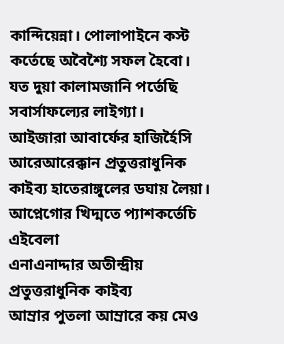কান্দিয়েন্না। পোলাপাইনে কস্ট কর্তেছে অবৈশ্যৈ সফল হৈবো। যত দুয়া কালামজানি পর্তেছি সবার্সাফল্যের লাইগ্যা।
আইজারা আবার্ফের হাজির্হৈসি আরেআরেক্কান প্রতুত্তরাধুনিক কাইব্য হাতেরাঙ্গুলের ডঘায় লৈয়া। আপ্নেগোর খিদ্মতে প্যাশকর্তেচি এইবেলা
এনাএনাদ্দার অতীন্দ্রীয় প্রতুত্তরাধুনিক কাইব্য
আম্রার পুতলা আম্রারে কয় মেও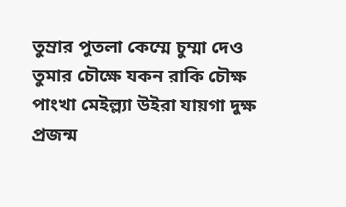তুম্রার পুতলা কেম্মে চুম্মা দেও
তুমার চৌক্ষে যকন রাকি চৌক্ষ
পাংখা মেইল্ল্যা উইরা যায়গা দুক্ষ
প্রজন্ম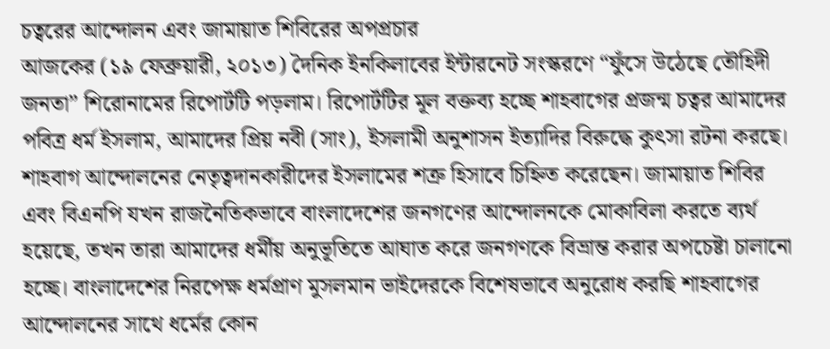চত্বরের আন্দোলন এবং জামায়াত শিবিরের অপপ্রচার
আজকের (১৯ ফেব্রুয়ারী, ২০১৩) দৈনিক ইনকিলাবের ইন্টারনেট সংস্করণে “ফুঁসে উঠেছে তৌহিদী জনতা” শিরোনামের রিপোর্টটি পড়লাম। রিপোর্টটির মূল বক্তব্য হচ্ছে শাহবাগের প্রজন্ম চত্বর আমাদের পবিত্র ধর্ম ইসলাম, আমাদের প্রিয় নবী (সাং), ইসলামী অনুশাসন ইত্যাদির বিরুদ্ধে কুৎসা রটনা করছে। শাহবাগ আন্দোলনের নেতৃত্বদানকারীদের ইসলামের শত্রু হিসাবে চিহ্নিত করেছেন। জামায়াত শিবির এবং বিএনপি যখন রাজনৈতিকভাবে বাংলাদেশের জনগণের আন্দোলনকে মোকাবিলা করতে ব্যর্থ হয়েছে, তখন তারা আমাদের ধর্মীয় অনুভূতিতে আঘাত করে জনগণকে বিভ্রান্ত করার অপচেষ্টা চালানো হচ্ছে। বাংলাদেশের নিরপেক্ষ ধর্মপ্রাণ মুসলমান ভাইদেরকে বিশেষভাবে অনুরোধ করছি শাহবাগের আন্দোলনের সাথে ধর্মের কোন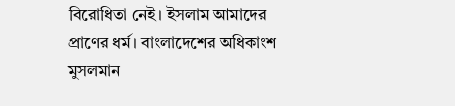বিরোধিতা নেই। ইসলাম আমাদের প্রাণের ধর্ম। বাংলাদেশের অধিকাংশ মুসলমান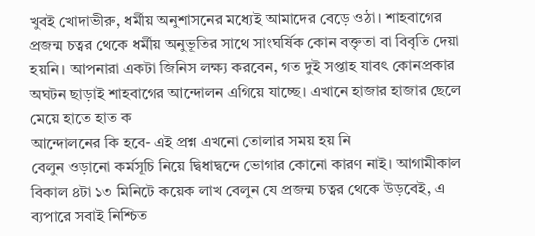খুবই খোদাভীরু, ধর্মীয় অনুশাসনের মধ্যেই আমাদের বেড়ে ওঠা। শাহবাগের প্রজন্ম চত্বর থেকে ধর্মীয় অনুভূতির সাথে সাংঘর্ষিক কোন বক্তৃতা বা বিবৃতি দেয়া হয়নি। আপনারা একটা জিনিস লক্ষ্য করবেন, গত দুই সপ্তাহ যাবৎ কোনপ্রকার অঘটন ছাড়াই শাহবাগের আন্দোলন এগিয়ে যাচ্ছে। এখানে হাজার হাজার ছেলে মেয়ে হাতে হাত ক
আন্দোলনের কি হবে- এই প্রশ্ন এখনো তোলার সময় হয় নি
বেলুন ওড়ানো কর্মসূচি নিয়ে দ্বিধাদ্বন্দে ভোগার কোনো কারণ নাই। আগামীকাল বিকাল ৪টা ১৩ মিনিটে কয়েক লাখ বেলুন যে প্রজন্ম চত্বর থেকে উড়বেই, এ ব্যপারে সবাই নিশ্চিত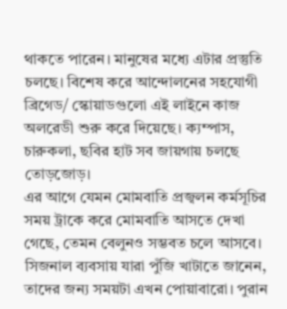থাকতে পারেন। মানুষের মধ্যে এটার প্রস্তুতি চলছে। বিশেষ করে আন্দোলনের সহযোগী ব্রিগেড/ স্কোয়াডগুলো এই লাইনে কাজ অলরেডী শুরু করে দিয়েছে। ক্যম্পাস, চারুকলা, ছবির হাট সব জায়গায় চলছে তোড়জোড়।
এর আগে যেমন মোমবাতি প্রজ্বলন কর্মসূচির সময় ট্রাকে করে মোমবাতি আসতে দেখা গেছে, তেমন বেলুনও সম্ভবত চলে আসবে। সিজনাল ব্যবসায় যারা পুঁজি খাটাতে জানেন, তাদের জন্য সময়টা এখন পোয়াবারো। পুরান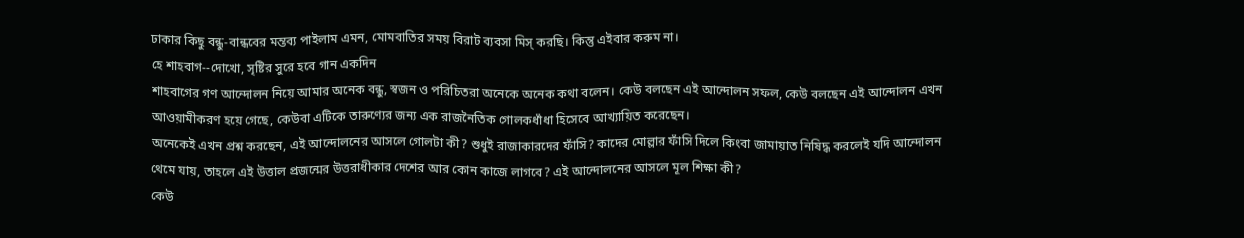ঢাকার কিছু বন্ধু-বান্ধবের মন্তব্য পাইলাম এমন, মোমবাতির সময় বিরাট ব্যবসা মিস্ করছি। কিন্তু এইবার করুম না।
হে শাহবাগ--দোখো, সৃষ্টির সুরে হবে গান একদিন
শাহবাগের গণ আন্দোলন নিয়ে আমার অনেক বন্ধু, স্বজন ও পরিচিতরা অনেকে অনেক কথা বলেন। কেউ বলছেন এই আন্দোলন সফল, কেউ বলছেন এই আন্দোলন এখন আওয়ামীকরণ হয়ে গেছে, কেউবা এটিকে তারুণ্যের জন্য এক রাজনৈতিক গোলকধাঁধা হিসেবে আখ্যায়িত করেছেন।
অনেকেই এখন প্রশ্ন করছেন, এই আন্দোলনের আসলে গোলটা কী? শুধুই রাজাকারদের ফাঁসি? কাদের মোল্লার ফাঁসি দিলে কিংবা জামায়াত নিষিদ্ধ করলেই যদি আন্দোলন থেমে যায়, তাহলে এই উত্তাল প্রজন্মের উত্তরাধীকার দেশের আর কোন কাজে লাগবে? এই আন্দোলনের আসলে মূল শিক্ষা কী?
কেউ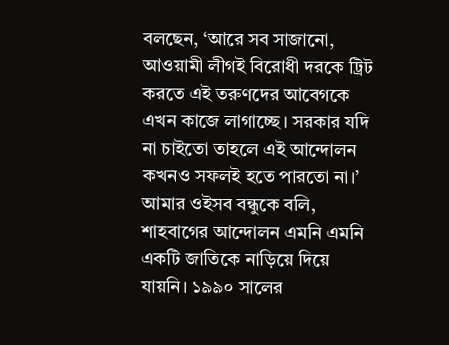বলছেন, ‘আরে সব সাজানো, আওয়ামী লীগই বিরোধী দরকে ট্রিট করতে এই তরুণদের আবেগকে এখন কাজে লাগাচ্ছে। সরকার যদি না চাইতো তাহলে এই আন্দোলন কখনও সফলই হতে পারতো না।’
আমার ওইসব বন্ধুকে বলি, শাহবাগের আন্দোলন এমনি এমনি একটি জাতিকে নাড়িয়ে দিয়ে যায়নি। ১৯৯০ সালের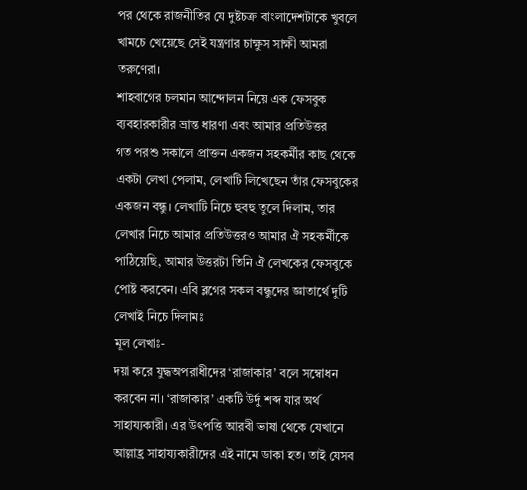পর থেকে রাজনীতির যে দুষ্টচক্র বাংলাদেশটাকে খুবলে খামচে খেয়েছে সেই যন্ত্রণার চাক্ষুস সাক্ষী আমরা তরুণেরা।
শাহবাগের চলমান আন্দোলন নিয়ে এক ফেসবুক ব্যবহারকারীর ভ্রান্ত ধারণা এবং আমার প্রতিউত্তর
গত পরশু সকালে প্রাক্তন একজন সহকর্মীর কাছ থেকে একটা লেখা পেলাম, লেখাটি লিখেছেন তাঁর ফেসবুকের একজন বন্ধু। লেখাটি নিচে হুবহু তুলে দিলাম, তার লেখার নিচে আমার প্রতিউত্তরও আমার ঐ সহকর্মীকে পাঠিয়েছি, আমার উত্তরটা তিনি ঐ লেখকের ফেসবুকে পোষ্ট করবেন। এবি ব্লগের সকল বন্ধুদের জ্ঞাতার্থে দুটি লেখাই নিচে দিলামঃ
মূল লেখাঃ-
দয়া করে যুদ্ধঅপরাধীদের ‘রাজাকার’ বলে সম্বোধন করবেন না। ‘রাজাকার’ একটি উর্দু শব্দ যার অর্থ সাহায্যকারী। এর উৎপত্তি আরবী ভাষা থেকে যেখানে আল্লাহ্র সাহায্যকারীদের এই নামে ডাকা হত। তাই যেসব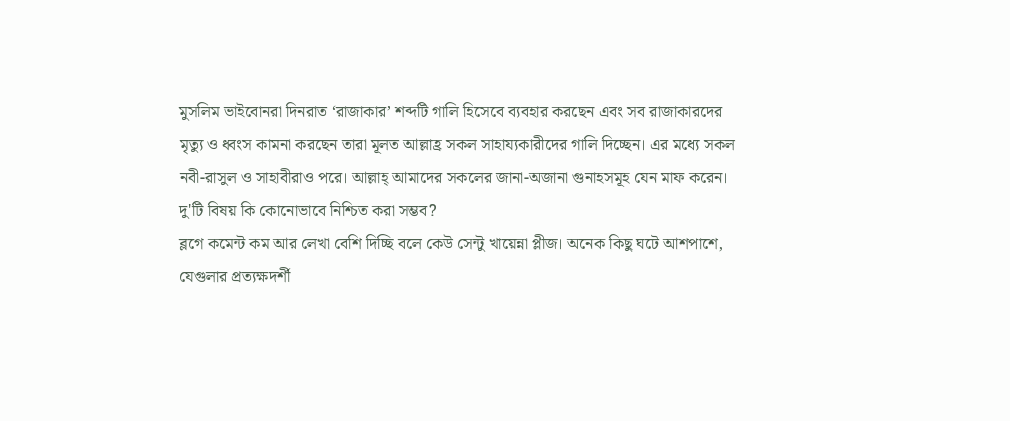মুসলিম ভাইবোনরা দিনরাত ‘রাজাকার’ শব্দটি গালি হিসেবে ব্যবহার করছেন এবং সব রাজাকারদের মৃত্যু ও ধ্বংস কামনা করছেন তারা মূলত আল্লাহ্র সকল সাহায্যকারীদের গালি দিচ্ছেন। এর মধ্যে সকল নবী-রাসুল ও সাহাবীরাও পরে। আল্লাহ্ আমাদের সকলের জানা-অজানা গুনাহসমূহ যেন মাফ করেন।
দু'টি বিষয় কি কোনোভাবে নিশ্চিত করা সম্ভব?
ব্লগে কমেন্ট কম আর লেখা বেশি দিচ্ছি বলে কেউ সেন্টু খায়েন্না প্লীজ। অনেক কিছু ঘটে আশপাশে, যেগুলার প্রত্যক্ষদর্শী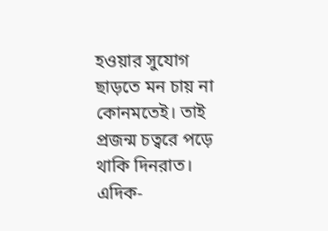হওয়ার সুযোগ ছাড়তে মন চায় না কোনমতেই। তাই প্রজন্ম চত্বরে পড়ে থাকি দিনরাত। এদিক-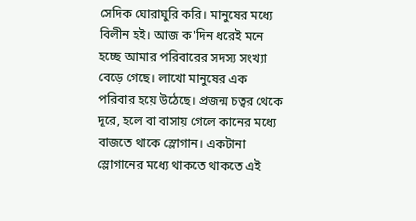সেদিক ঘোরাঘুরি করি। মানুষের মধ্যে বিলীন হই। আজ ক'দিন ধরেই মনে হচ্ছে আমার পরিবারের সদস্য সংখ্যা বেড়ে গেছে। লাখো মানুষের এক পরিবার হয়ে উঠেছে। প্রজন্ম চত্বর থেকে দূরে, হলে বা বাসায় গেলে কানের মধ্যে বাজতে থাকে স্লোগান। একটানা স্লোগানের মধ্যে থাকতে থাকতে এই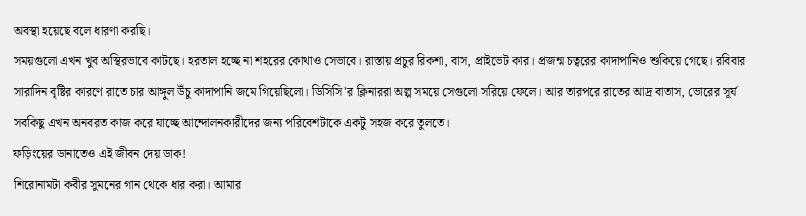অবস্থা হয়েছে বলে ধারণা করছি।
সময়গুলো এখন খুব অস্থিরভাবে কাটছে। হরতাল হচ্ছে না শহরের কোথাও সেভাবে। রাস্তায় প্রচুর রিকশা, বাস, প্রাইভেট কার। প্রজন্ম চত্বরের কাদাপানিও শুকিয়ে গেছে। রবিবার সারাদিন বৃষ্টির কারণে রাতে চার আঙ্গুল উঁচু কাদাপানি জমে গিয়েছিলো। ডিসিসি'র ক্লিনাররা অল্প সময়ে সেগুলো সরিয়ে ফেলে। আর তারপরে রাতের আদ্র বাতাস, ভোরের সূর্য সবকিছু এখন অনবরত কাজ করে যাচ্ছে আন্দোলনকারীদের জন্য পরিবেশটাকে একটু সহজ করে তুলতে।
ফড়িংয়ের ডানাতেও এই জীবন দেয় ডাক!
শিরোনামটা কবীর সুমনের গান থেকে ধার করা। আমার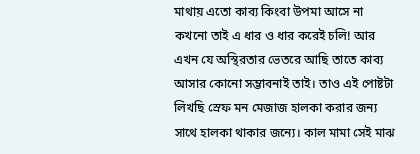মাথায় এতো কাব্য কিংবা উপমা আসে না কখনো তাই এ ধার ও ধার করেই চলি! আর এখন যে অস্থিরতার ভেতরে আছি তাতে কাব্য আসার কোনো সম্ভাবনাই তাই। তাও এই পোষ্টটা লিখছি স্রেফ মন মেজাজ হালকা করার জন্য সাথে হালকা থাকার জন্যে। কাল মামা সেই মাঝ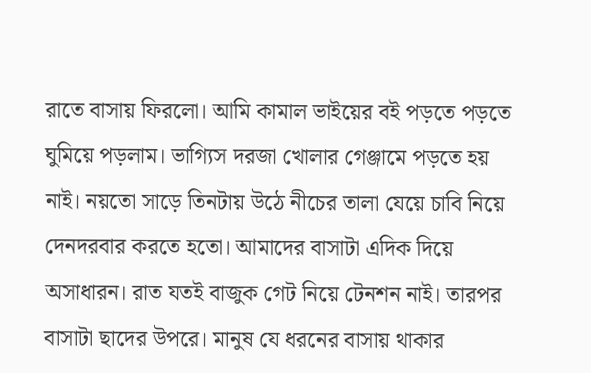রাতে বাসায় ফিরলো। আমি কামাল ভাইয়ের বই পড়তে পড়তে ঘুমিয়ে পড়লাম। ভাগ্যিস দরজা খোলার গেঞ্জামে পড়তে হয় নাই। নয়তো সাড়ে তিনটায় উঠে নীচের তালা যেয়ে চাবি নিয়ে দেনদরবার করতে হতো। আমাদের বাসাটা এদিক দিয়ে অসাধারন। রাত যতই বাজুক গেট নিয়ে টেনশন নাই। তারপর বাসাটা ছাদের উপরে। মানুষ যে ধরনের বাসায় থাকার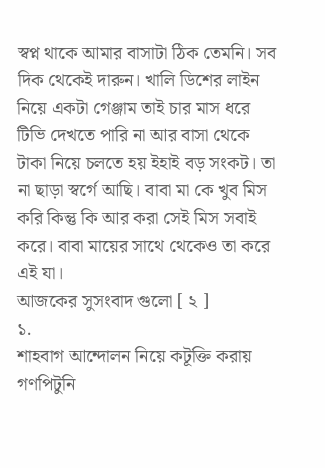স্বপ্ন থাকে আমার বাসাটা ঠিক তেমনি। সব দিক থেকেই দারুন। খালি ডিশের লাইন নিয়ে একটা গেঞ্জাম তাই চার মাস ধরে টিভি দেখতে পারি না আর বাসা থেকে টাকা নিয়ে চলতে হয় ইহাই বড় সংকট। তা না ছাড়া স্বর্গে আছি। বাবা মা কে খুব মিস করি কিন্তু কি আর করা সেই মিস সবাই করে। বাবা মায়ের সাথে থেকেও তা করে এই যা।
আজকের সুসংবাদ গুলো [ ২ ]
১.
শাহবাগ আন্দোলন নিয়ে কটূক্তি করায় গণপিটুনি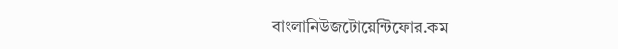বাংলানিউজটোয়েন্টিফোর.কম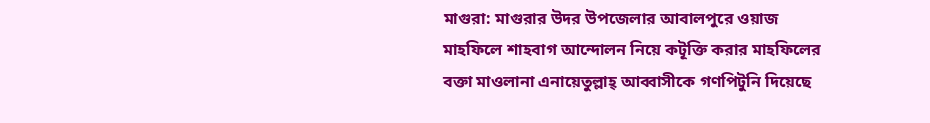মাগুরা: মাগুরার উদর উপজেলার আবালপুরে ওয়াজ মাহফিলে শাহবাগ আন্দোলন নিয়ে কটূক্তি করার মাহফিলের বক্তা মাওলানা এনায়েতুল্লাহ্ আব্বাসীকে গণপিটুনি দিয়েছে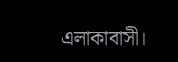এলাকাবাসী।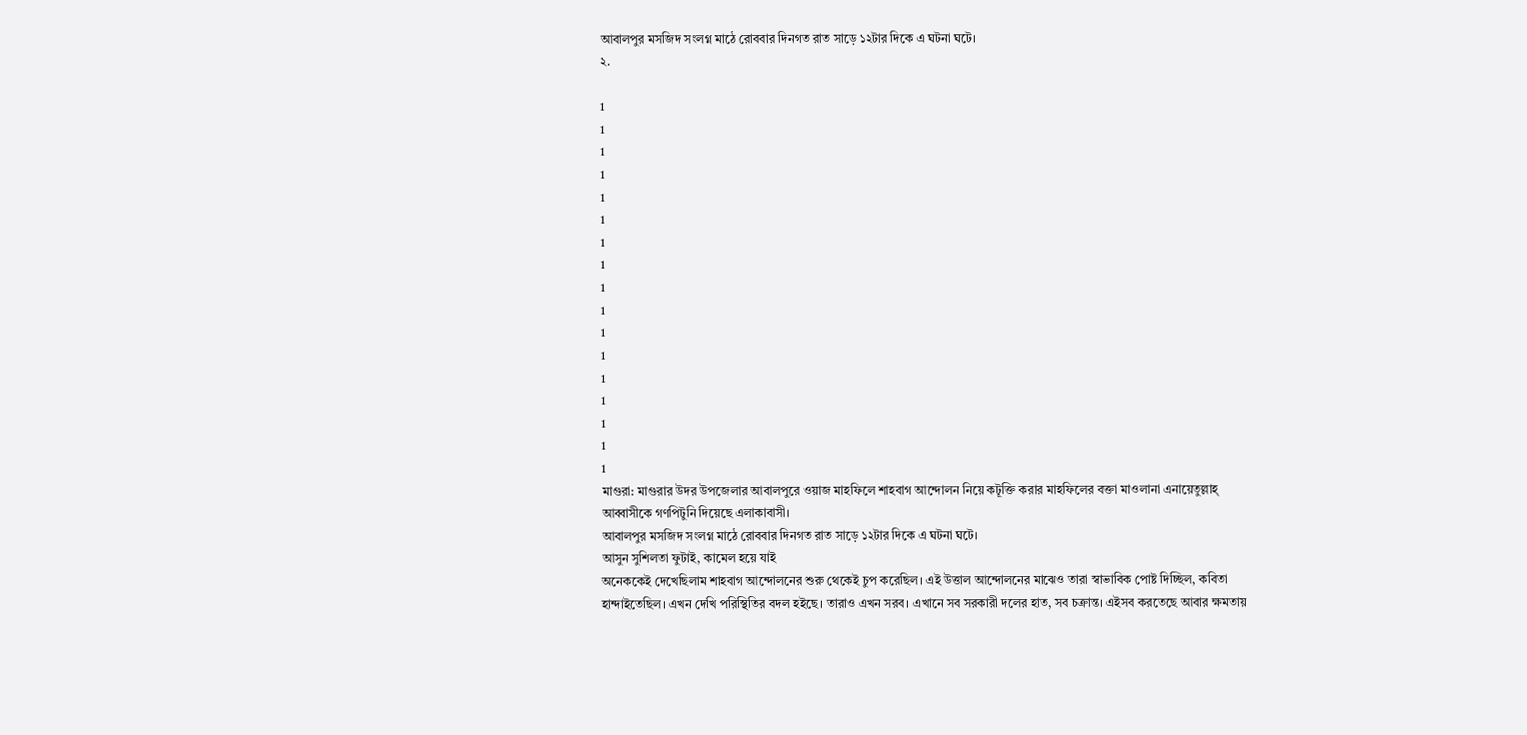আবালপুর মসজিদ সংলগ্ন মাঠে রোববার দিনগত রাত সাড়ে ১২টার দিকে এ ঘটনা ঘটে।
২.

1
1
1
1
1
1
1
1
1
1
1
1
1
1
1
1
1
মাগুরা: মাগুরার উদর উপজেলার আবালপুরে ওয়াজ মাহফিলে শাহবাগ আন্দোলন নিয়ে কটূক্তি করার মাহফিলের বক্তা মাওলানা এনায়েতুল্লাহ্ আব্বাসীকে গণপিটুনি দিয়েছে এলাকাবাসী।
আবালপুর মসজিদ সংলগ্ন মাঠে রোববার দিনগত রাত সাড়ে ১২টার দিকে এ ঘটনা ঘটে।
আসুন সুশিলতা ফুটাই, কামেল হয়ে যাই
অনেককেই দেখেছিলাম শাহবাগ আন্দোলনের শুরু থেকেই চুপ করেছিল। এই উত্তাল আন্দোলনের মাঝেও তারা স্বাভাবিক পোষ্ট দিচ্ছিল, কবিতা হান্দাইতেছিল। এখন দেখি পরিস্থিতির বদল হইছে। তারাও এখন সরব। এখানে সব সরকারী দলের হাত, সব চক্রান্ত। এইসব করতেছে আবার ক্ষমতায়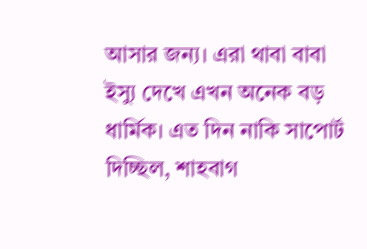আসার জন্য। এরা থাবা বাবা ইস্যু দেখে এখন অনেক বড় ধার্মিক। এত দিন নাকি সাপোর্ট দিচ্ছিল, শাহবাগ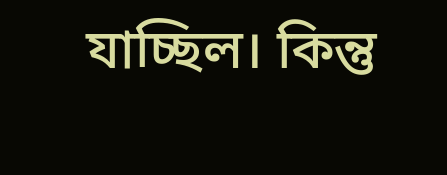যাচ্ছিল। কিন্তু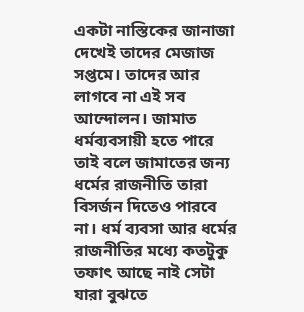একটা নাস্তিকের জানাজা দেখেই তাদের মেজাজ সপ্তমে। তাদের আর লাগবে না এই সব আন্দোলন। জামাত ধর্মব্যবসায়ী হতে পারে তাই বলে জামাতের জন্য ধর্মের রাজনীতি তারা বিসর্জন দিতেও পারবে না। ধর্ম ব্যবসা আর ধর্মের রাজনীতির মধ্যে কতটুকু তফাৎ আছে নাই সেটা যারা বুঝতে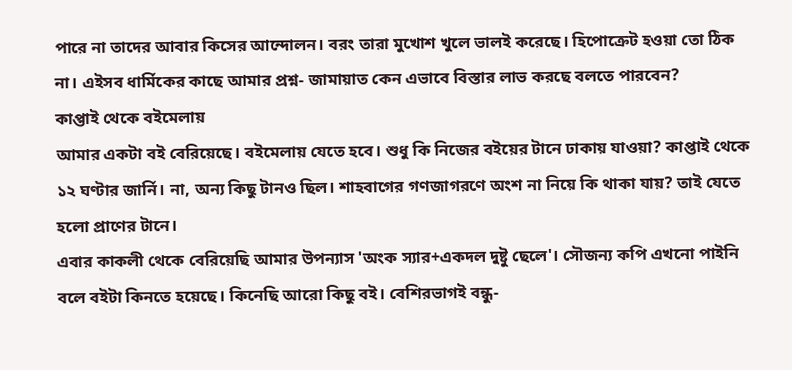পারে না তাদের আবার কিসের আন্দোলন। বরং তারা মুখোশ খুলে ভালই করেছে। হিপোক্রেট হওয়া তো ঠিক না। এইসব ধার্মিকের কাছে আমার প্রশ্ন- জামায়াত কেন এভাবে বিস্তার লাভ করছে বলতে পারবেন?
কাপ্তাই থেকে বইমেলায়
আমার একটা বই বেরিয়েছে। বইমেলায় যেতে হবে। শুধু কি নিজের বইয়ের টানে ঢাকায় যাওয়া? কাপ্তাই থেকে ১২ ঘণ্টার জার্নি। না, অন্য কিছু টানও ছিল। শাহবাগের গণজাগরণে অংশ না নিয়ে কি থাকা যায়? তাই যেতে হলো প্রাণের টানে।
এবার কাকলী থেকে বেরিয়েছি আমার উপন্যাস 'অংক স্যার+একদল দুষ্টু ছেলে'। সৌজন্য কপি এখনো পাইনি বলে বইটা কিনতে হয়েছে। কিনেছি আরো কিছু বই। বেশিরভাগই বন্ধু-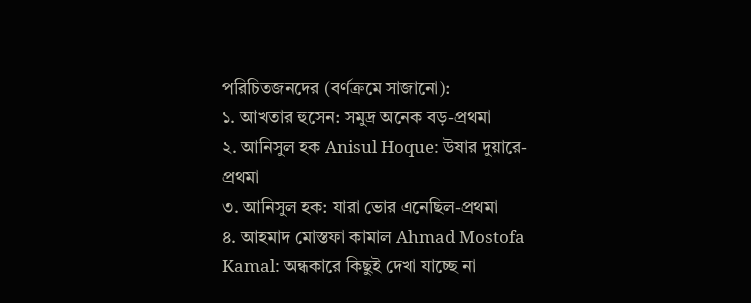পরিচিতজনদের (বর্ণক্রমে সাজানো):
১. আখতার হুসেন: সমুদ্র অনেক বড়-প্রথমা
২. আনিসুল হক Anisul Hoque: উষার দুয়ারে-প্রথমা
৩. আনিসুল হক: যারা ভোর এনেছিল-প্রথমা
৪. আহমাদ মোস্তফা কামাল Ahmad Mostofa Kamal: অন্ধকারে কিছুই দেখা যাচ্ছে না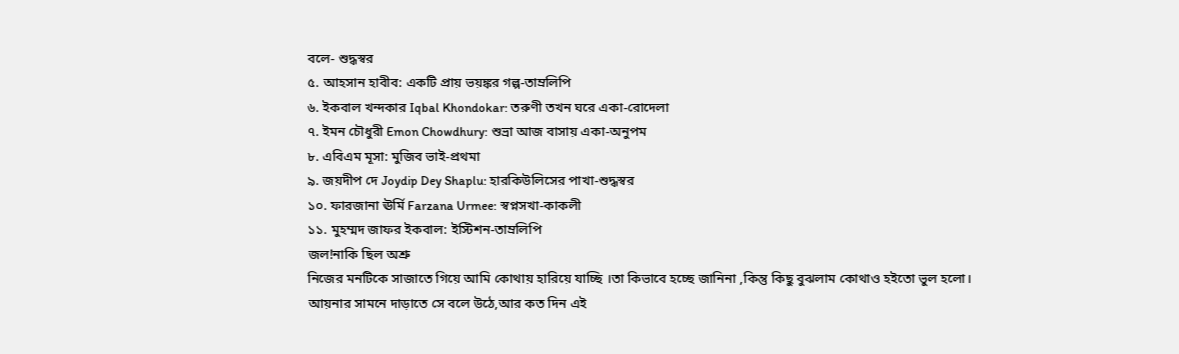বলে- শুদ্ধস্বর
৫. আহসান হাবীব: একটি প্রায় ভয়ঙ্কর গল্প-তাম্রলিপি
৬. ইকবাল খন্দকার Iqbal Khondokar: তরুণী তখন ঘরে একা-রোদেলা
৭. ইমন চৌধুরী Emon Chowdhury: শুভ্রা আজ বাসায় একা-অনুপম
৮. এবিএম মূসা: মুজিব ভাই-প্রথমা
৯. জয়দীপ দে Joydip Dey Shaplu: হারকিউলিসের পাখা-শুদ্ধস্বর
১০. ফারজানা ঊর্মি Farzana Urmee: স্বপ্নসখা-কাকলী
১১. মুহম্মদ জাফর ইকবাল: ইস্টিশন-তাম্রলিপি
জল!নাকি ছিল অশ্রু
নিজের মনটিকে সাজাতে গিয়ে আমি কোথায় হারিয়ে যাচ্ছি ।তা কিভাবে হচ্ছে জানিনা ,কিন্তু কিছু বুঝলাম কোথাও হইতো ভুল হলো।
আয়নার সামনে দাড়াতে সে বলে উঠে,আর কত দিন এই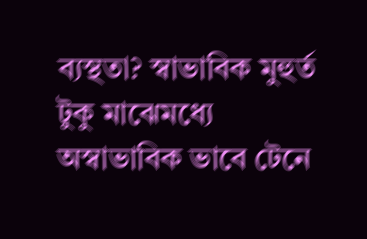ব্যস্থতা? স্বাভাবিক মুহুর্ত টুকু মাঝেমধ্যে অস্বাভাবিক ভাবে টেনে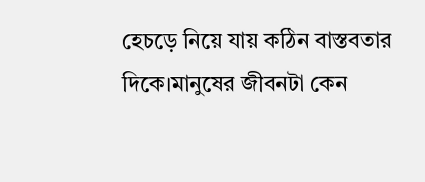হেচড়ে নিয়ে যায় কঠিন বাস্তবতার দিকে।মানুষের জীবনটা কেন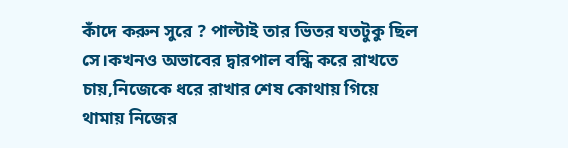কাঁদে করুন সুরে ? পাল্টাই তার ভিতর যতটুকু ছিল সে।কখনও অভাবের দ্বারপাল বন্ধি করে রাখতে চায়,নিজেকে ধরে রাখার শেষ কোথায় গিয়ে থামায় নিজের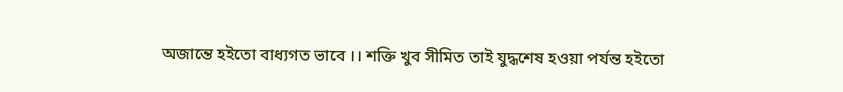অজান্তে হইতো বাধ্যগত ভাবে ।। শক্তি খুব সীমিত তাই যুদ্ধশেষ হওয়া পর্যন্ত হইতো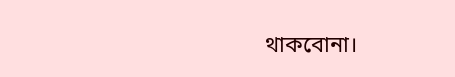থাকবোনা।